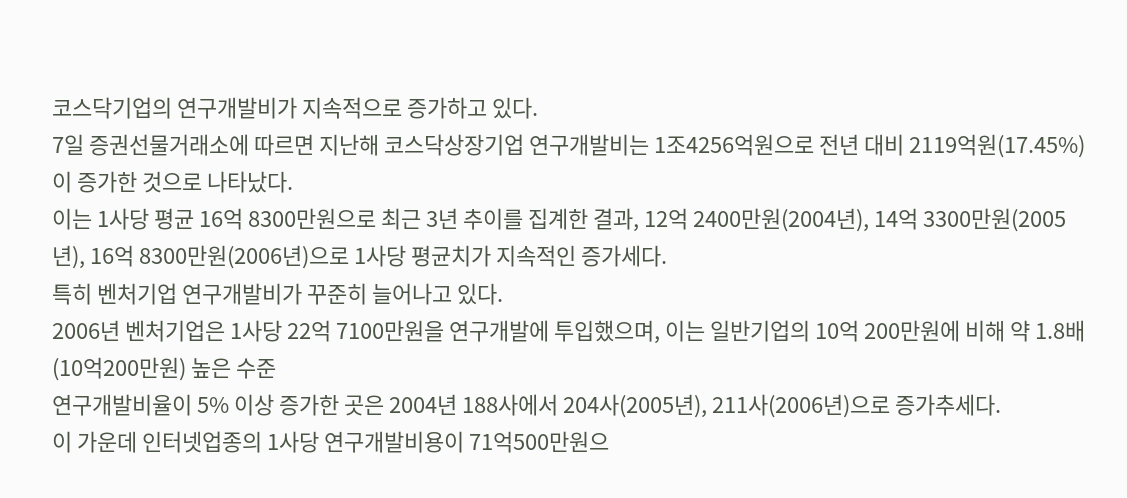코스닥기업의 연구개발비가 지속적으로 증가하고 있다.
7일 증권선물거래소에 따르면 지난해 코스닥상장기업 연구개발비는 1조4256억원으로 전년 대비 2119억원(17.45%)이 증가한 것으로 나타났다.
이는 1사당 평균 16억 8300만원으로 최근 3년 추이를 집계한 결과, 12억 2400만원(2004년), 14억 3300만원(2005년), 16억 8300만원(2006년)으로 1사당 평균치가 지속적인 증가세다.
특히 벤처기업 연구개발비가 꾸준히 늘어나고 있다.
2006년 벤처기업은 1사당 22억 7100만원을 연구개발에 투입했으며, 이는 일반기업의 10억 200만원에 비해 약 1.8배(10억200만원) 높은 수준
연구개발비율이 5% 이상 증가한 곳은 2004년 188사에서 204사(2005년), 211사(2006년)으로 증가추세다.
이 가운데 인터넷업종의 1사당 연구개발비용이 71억500만원으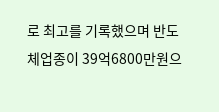로 최고를 기록했으며 반도체업종이 39억6800만원으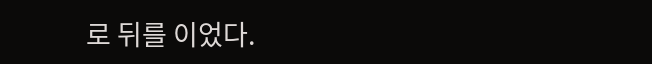로 뒤를 이었다.